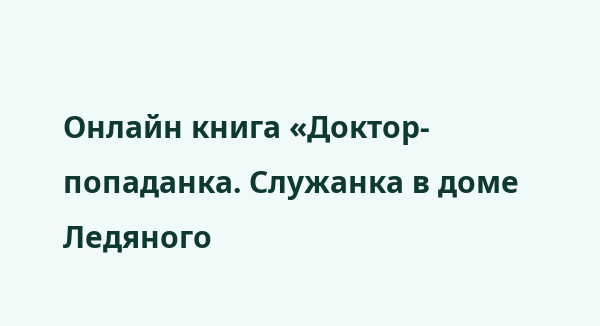Онлайн книга «Доктор-попаданка. Служанка в доме Ледяного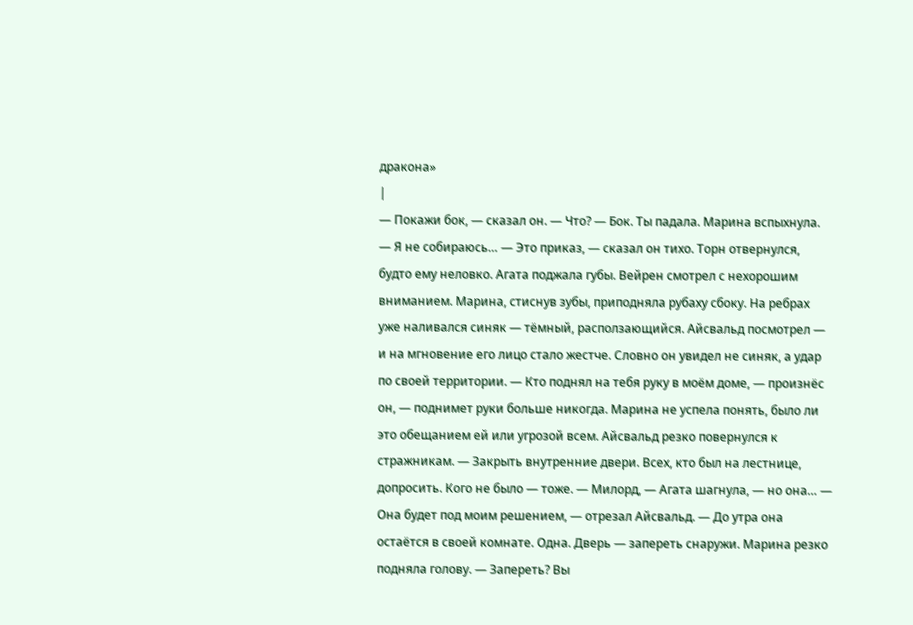дракона»
|
— Покажи бок, — сказал он. — Что? — Бок. Ты падала. Марина вспыхнула. — Я не собираюсь… — Это приказ, — сказал он тихо. Торн отвернулся, будто ему неловко. Агата поджала губы. Вейрен смотрел с нехорошим вниманием. Марина, стиснув зубы, приподняла рубаху сбоку. На ребрах уже наливался синяк — тёмный, расползающийся. Айсвальд посмотрел — и на мгновение его лицо стало жестче. Словно он увидел не синяк, а удар по своей территории. — Кто поднял на тебя руку в моём доме, — произнёс он, — поднимет руки больше никогда. Марина не успела понять, было ли это обещанием ей или угрозой всем. Айсвальд резко повернулся к стражникам. — Закрыть внутренние двери. Всех, кто был на лестнице, допросить. Кого не было — тоже. — Милорд, — Агата шагнула, — но она… — Она будет под моим решением, — отрезал Айсвальд. — До утра она остаётся в своей комнате. Одна. Дверь — запереть снаружи. Марина резко подняла голову. — Запереть? Вы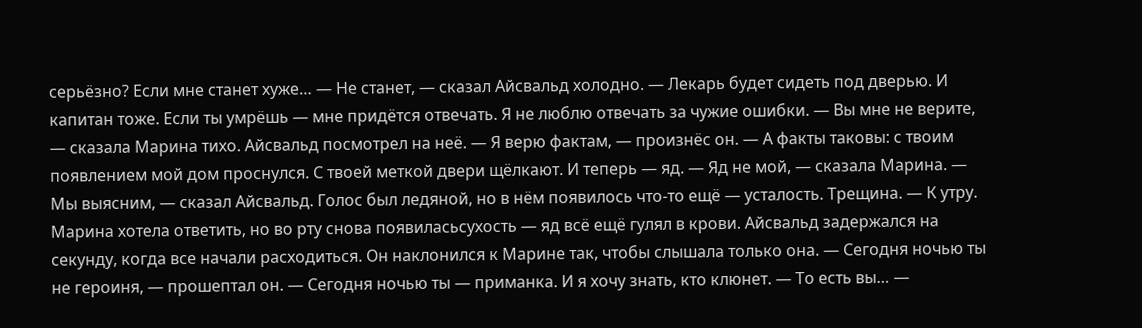серьёзно? Если мне станет хуже… — Не станет, — сказал Айсвальд холодно. — Лекарь будет сидеть под дверью. И капитан тоже. Если ты умрёшь — мне придётся отвечать. Я не люблю отвечать за чужие ошибки. — Вы мне не верите, — сказала Марина тихо. Айсвальд посмотрел на неё. — Я верю фактам, — произнёс он. — А факты таковы: с твоим появлением мой дом проснулся. С твоей меткой двери щёлкают. И теперь — яд. — Яд не мой, — сказала Марина. — Мы выясним, — сказал Айсвальд. Голос был ледяной, но в нём появилось что-то ещё — усталость. Трещина. — К утру. Марина хотела ответить, но во рту снова появиласьсухость — яд всё ещё гулял в крови. Айсвальд задержался на секунду, когда все начали расходиться. Он наклонился к Марине так, чтобы слышала только она. — Сегодня ночью ты не героиня, — прошептал он. — Сегодня ночью ты — приманка. И я хочу знать, кто клюнет. — То есть вы… —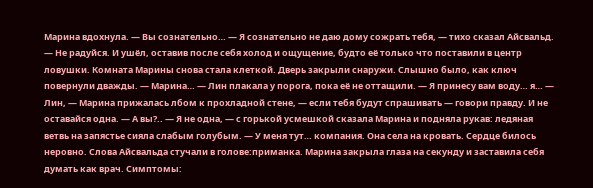Марина вдохнула. — Вы сознательно… — Я сознательно не даю дому сожрать тебя, — тихо сказал Айсвальд. — Не радуйся. И ушёл, оставив после себя холод и ощущение, будто её только что поставили в центр ловушки. Комната Марины снова стала клеткой. Дверь закрыли снаружи. Слышно было, как ключ повернули дважды. — Марина… — Лин плакала у порога, пока её не оттащили. — Я принесу вам воду… я… — Лин, — Марина прижалась лбом к прохладной стене, — если тебя будут спрашивать — говори правду. И не оставайся одна. — А вы?.. — Я не одна, — с горькой усмешкой сказала Марина и подняла рукав: ледяная ветвь на запястье сияла слабым голубым. — У меня тут… компания. Она села на кровать. Сердце билось неровно. Слова Айсвальда стучали в голове:приманка. Марина закрыла глаза на секунду и заставила себя думать как врач. Симптомы: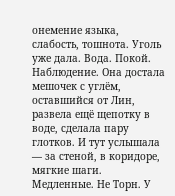онемение языка, слабость, тошнота. Уголь уже дала. Вода. Покой. Наблюдение. Она достала мешочек с углём, оставшийся от Лин, развела ещё щепотку в воде, сделала пару глотков. И тут услышала — за стеной, в коридоре, мягкие шаги. Медленные. Не Торн. У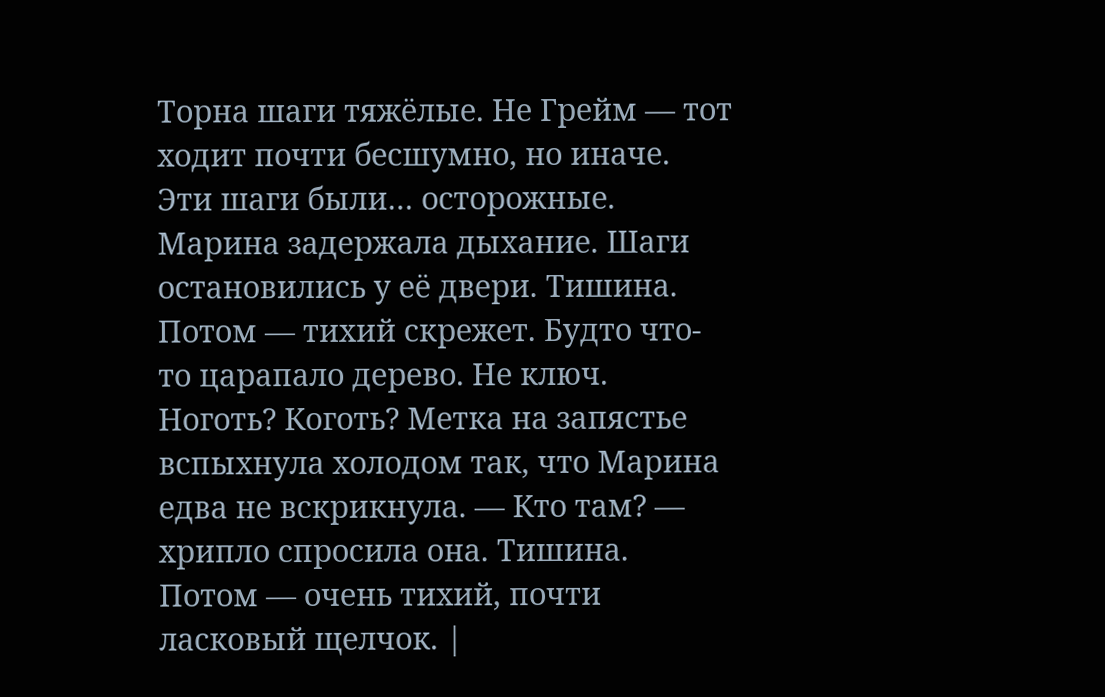Торна шаги тяжёлые. Не Грейм — тот ходит почти бесшумно, но иначе. Эти шаги были… осторожные. Марина задержала дыхание. Шаги остановились у её двери. Тишина. Потом — тихий скрежет. Будто что-то царапало дерево. Не ключ. Ноготь? Коготь? Метка на запястье вспыхнула холодом так, что Марина едва не вскрикнула. — Кто там? — хрипло спросила она. Тишина. Потом — очень тихий, почти ласковый щелчок. |